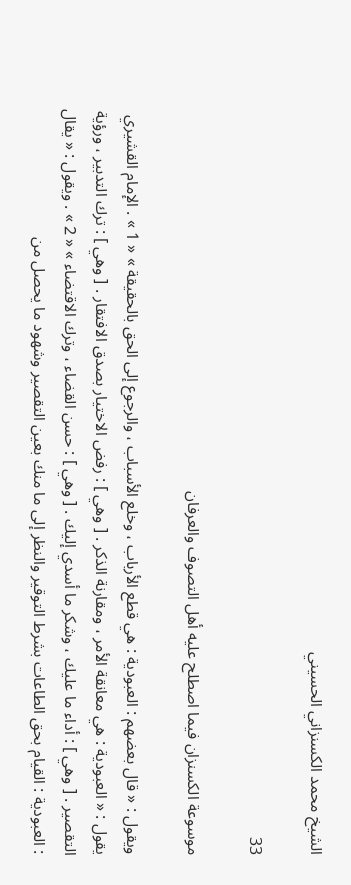الشيخ محمد الكسنزاني الحسيني

33

موسوعة الكسنزان فيما اصطلح عليه أهل التصوف والعرفان

ويقول : « قال بعضهم : العبودية : هي قطع الأرباب ، وخلع الأسباب ، والرجوع إلى الحق بالحقيقة » « 1 » . الإمام القشيري يقول : « العبودية : هي معانقة الأمر ، ومقارنة الذكر . [ وهي ] : رفض الاختيار بصدق الافتقار . [ وهي ] : ترك التدبير ، ورؤية التقصير . [ وهي ] : أداء ما عليك ، وشكر ما أسدي إليك . [ وهي ] : حسن القضاء ، وترك الاقتضاء » « 2 » . ويقول : « يقال : العبودية : القيام بحق الطاعات بشرط التوقير والنظر إلى ما منك بعين التقصير وشهود ما يحصل من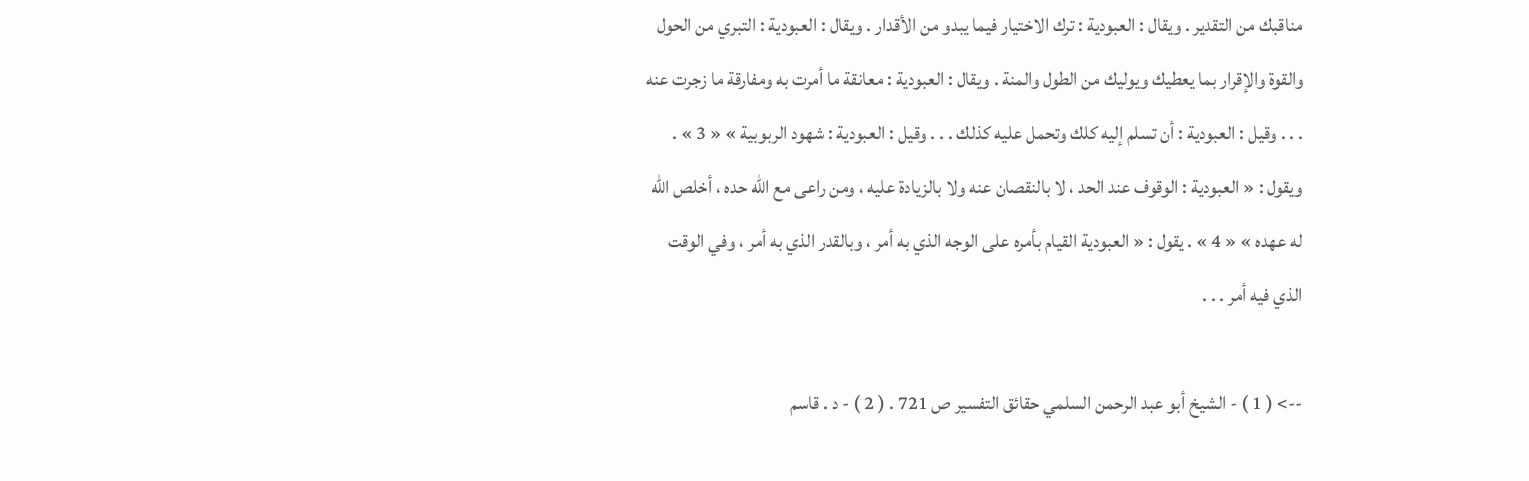مناقبك من التقدير . ويقال : العبودية : ترك الاختيار فيما يبدو من الأقدار . ويقال : العبودية : التبري من الحول والقوة والإقرار بما يعطيك ويوليك من الطول والمنة . ويقال : العبودية : معانقة ما أمرت به ومفارقة ما زجرت عنه . . . وقيل : العبودية : أن تسلم إليه كلك وتحمل عليه كذلك . . . وقيل : العبودية : شهود الربوبية » « 3 » . ويقول : « العبودية : الوقوف عند الحد ، لا بالنقصان عنه ولا بالزيادة عليه ، ومن راعى مع الله حده ، أخلص الله له عهده » « 4 » . يقول : « العبودية القيام بأمره على الوجه الذي به أمر ، وبالقدر الذي به أمر ، وفي الوقت الذي فيه أمر . . .

--> ( 1 ) - الشيخ أبو عبد الرحمن السلمي حقائق التفسير ص 721 . ( 2 ) - د . قاسم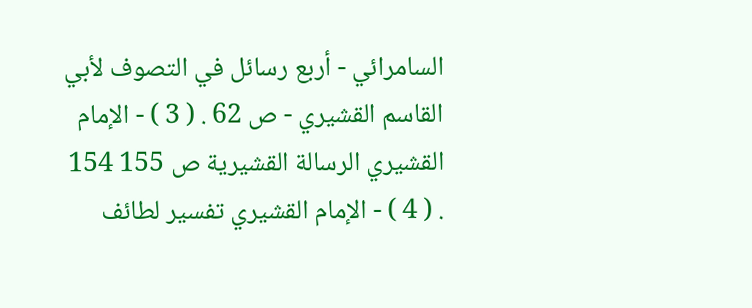السامرائي - أربع رسائل في التصوف لأبي القاسم القشيري - ص 62 . ( 3 ) - الإمام القشيري الرسالة القشيرية ص 155 154 . ( 4 ) - الإمام القشيري تفسير لطائف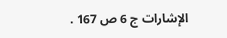الإشارات ج 6 ص 167 .